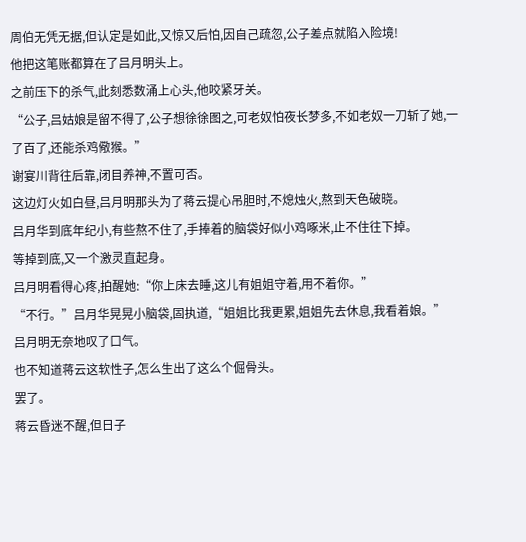周伯无凭无据,但认定是如此,又惊又后怕,因自己疏忽,公子差点就陷入险境!
他把这笔账都算在了吕月明头上。
之前压下的杀气,此刻悉数涌上心头,他咬紧牙关。
“公子,吕姑娘是留不得了,公子想徐徐图之,可老奴怕夜长梦多,不如老奴一刀斩了她,一了百了,还能杀鸡儆猴。”
谢宴川背往后靠,闭目养神,不置可否。
这边灯火如白昼,吕月明那头为了蒋云提心吊胆时,不熄烛火,熬到天色破晓。
吕月华到底年纪小,有些熬不住了,手捧着的脑袋好似小鸡啄米,止不住往下掉。
等掉到底,又一个激灵直起身。
吕月明看得心疼,拍醒她:“你上床去睡,这儿有姐姐守着,用不着你。”
“不行。”吕月华晃晃小脑袋,固执道,“姐姐比我更累,姐姐先去休息,我看着娘。”
吕月明无奈地叹了口气。
也不知道蒋云这软性子,怎么生出了这么个倔骨头。
罢了。
蒋云昏迷不醒,但日子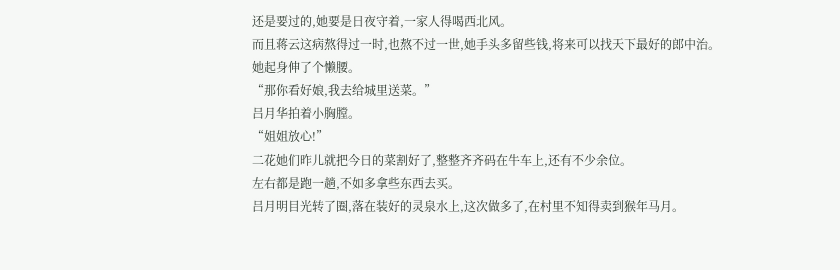还是要过的,她要是日夜守着,一家人得喝西北风。
而且蒋云这病熬得过一时,也熬不过一世,她手头多留些钱,将来可以找天下最好的郎中治。
她起身伸了个懒腰。
“那你看好娘,我去给城里送菜。”
吕月华拍着小胸膛。
“姐姐放心!”
二花她们昨儿就把今日的菜割好了,整整齐齐码在牛车上,还有不少余位。
左右都是跑一趟,不如多拿些东西去买。
吕月明目光转了圈,落在装好的灵泉水上,这次做多了,在村里不知得卖到猴年马月。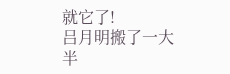就它了!
吕月明搬了一大半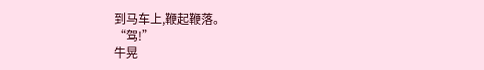到马车上,鞭起鞭落。
“驾!”
牛晃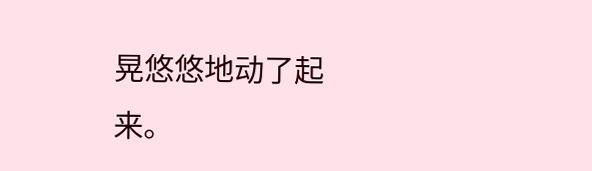晃悠悠地动了起来。